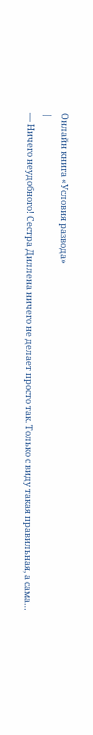Онлайн книга «Условия развода»
|
— Ничего неудобного! Сестра Диллена ничего не делает просто так. Только с виду такая правильная, а сама…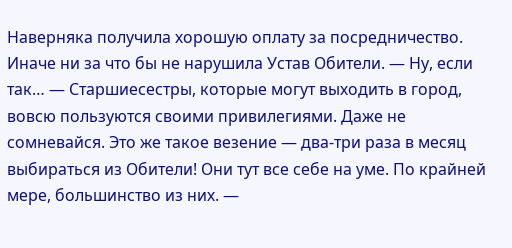Наверняка получила хорошую оплату за посредничество. Иначе ни за что бы не нарушила Устав Обители. — Ну, если так… — Старшиесестры, которые могут выходить в город, вовсю пользуются своими привилегиями. Даже не сомневайся. Это же такое везение — два-три раза в месяц выбираться из Обители! Они тут все себе на уме. По крайней мере, большинство из них. —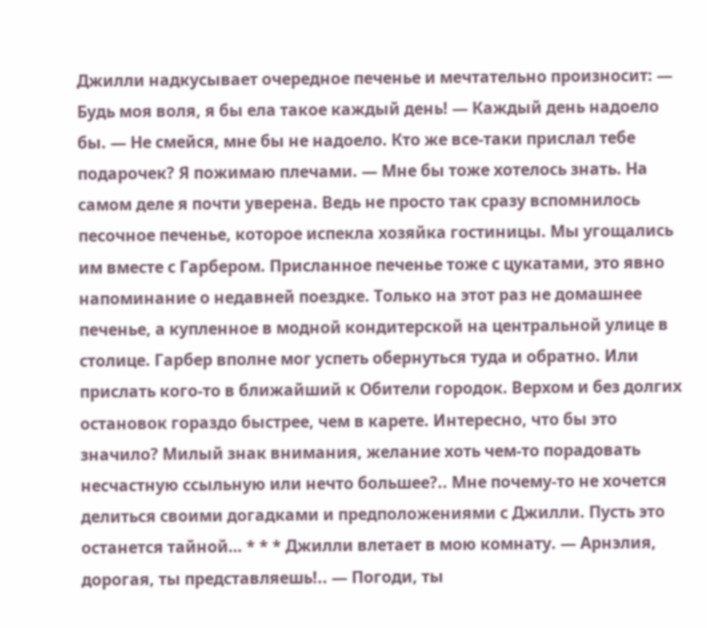Джилли надкусывает очередное печенье и мечтательно произносит: — Будь моя воля, я бы ела такое каждый день! — Каждый день надоело бы. — Не смейся, мне бы не надоело. Кто же все-таки прислал тебе подарочек? Я пожимаю плечами. — Мне бы тоже хотелось знать. На самом деле я почти уверена. Ведь не просто так сразу вспомнилось песочное печенье, которое испекла хозяйка гостиницы. Мы угощались им вместе с Гарбером. Присланное печенье тоже с цукатами, это явно напоминание о недавней поездке. Только на этот раз не домашнее печенье, а купленное в модной кондитерской на центральной улице в столице. Гарбер вполне мог успеть обернуться туда и обратно. Или прислать кого-то в ближайший к Обители городок. Верхом и без долгих остановок гораздо быстрее, чем в карете. Интересно, что бы это значило? Милый знак внимания, желание хоть чем-то порадовать несчастную ссыльную или нечто большее?.. Мне почему-то не хочется делиться своими догадками и предположениями с Джилли. Пусть это останется тайной… * * * Джилли влетает в мою комнату. — Арнэлия, дорогая, ты представляешь!.. — Погоди, ты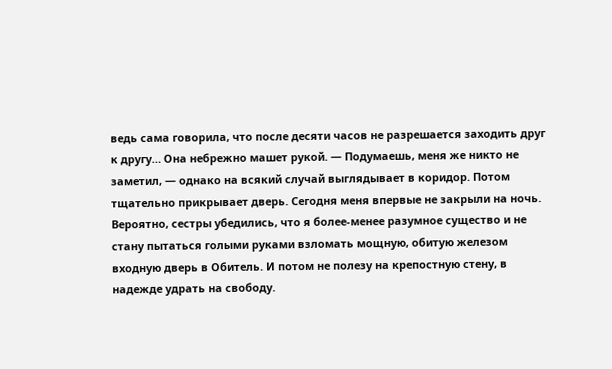ведь сама говорила, что после десяти часов не разрешается заходить друг к другу… Она небрежно машет рукой. — Подумаешь, меня же никто не заметил, — однако на всякий случай выглядывает в коридор. Потом тщательно прикрывает дверь. Сегодня меня впервые не закрыли на ночь. Вероятно, сестры убедились, что я более-менее разумное существо и не стану пытаться голыми руками взломать мощную, обитую железом входную дверь в Обитель. И потом не полезу на крепостную стену, в надежде удрать на свободу.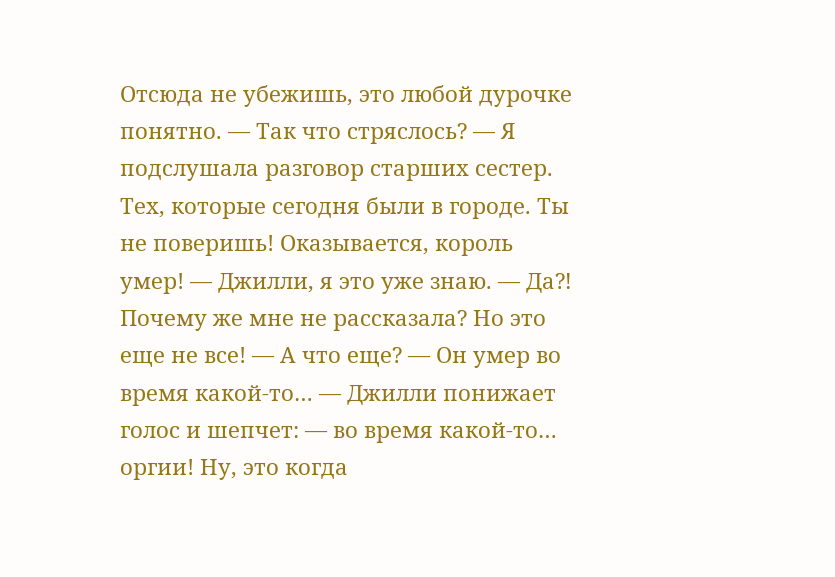Отсюда не убежишь, это любой дурочке понятно. — Так что стряслось? — Я подслушала разговор старших сестер. Тех, которые сегодня были в городе. Ты не поверишь! Оказывается, король умер! — Джилли, я это уже знаю. — Да⁈ Почему же мне не рассказала? Но это еще не все! — А что еще? — Он умер во время какой-то… — Джилли понижает голос и шепчет: — во время какой-то… оргии! Ну, это когда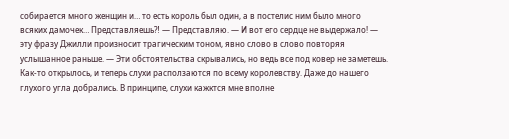собирается много женщин и… то есть король был один, а в постелис ним было много всяких дамочек… Представляешь⁈ — Представляю. — И вот его сердце не выдержало! — эту фразу Джилли произносит трагическим тоном, явно слово в слово повторяя услышанное раньше. — Эти обстоятельства скрывались, но ведь все под ковер не заметешь. Как-то открылось, и теперь слухи расползаются по всему королевству. Даже до нашего глухого угла добрались. В принципе, слухи кажктся мне вполне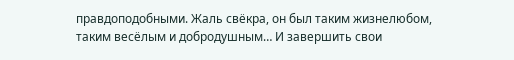правдоподобными. Жаль свёкра, он был таким жизнелюбом, таким весёлым и добродушным… И завершить свои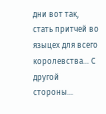дни вот так, стать притчей во языцех для всего королевства… С другой стороны…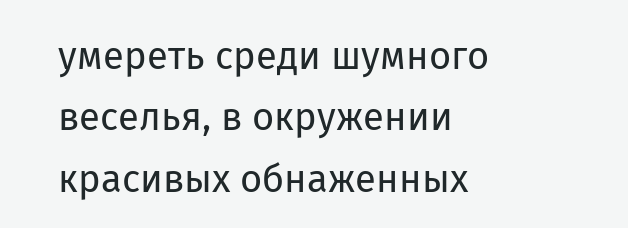умереть среди шумного веселья, в окружении красивых обнаженных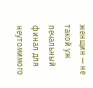женщин — не такой уж печальный финал для неутомимого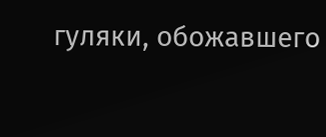гуляки, обожавшего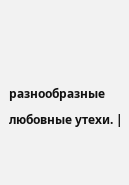разнообразные любовные утехи. |